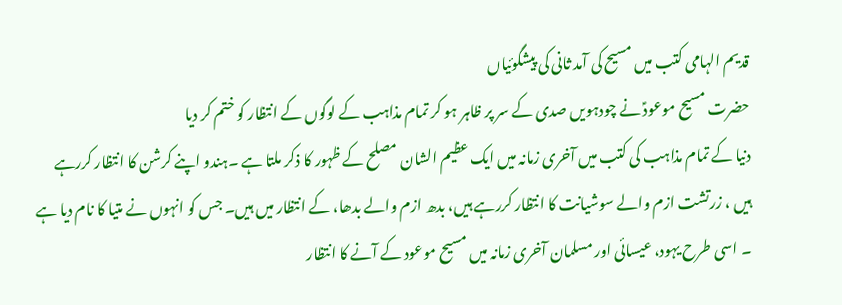قدیم الہامی کتب میں مسیح کی آمد ثانی کی پیشگوئیاں
حضرت مسیح موعودؑ نے چودہویں صدی کے سر پر ظاہر ہو کر تمام مذاہب کے لوگوں کے انتظار کو ختم کر دیا
دنیا کے تمام مذاہب کی کتب میں آخری زمانہ میں ایک عظیم الشان مصلح کے ظہور کا ذکر ملتا ہے ۔ہندو اپنے کرشن کا انتظار کررہے ہیں ، زرتشت ازم والے سوشیانت کا انتظار کررہے ہیں، بدھ ازم والے بدھا، کے انتظار میں ہیں۔ جس کو انہوں نے متیا کا نام دیا ہے ۔ اسی طرح یہود، عیسائی اور مسلمان آخری زمانہ میں مسیح موعود کے آنے کا انتظار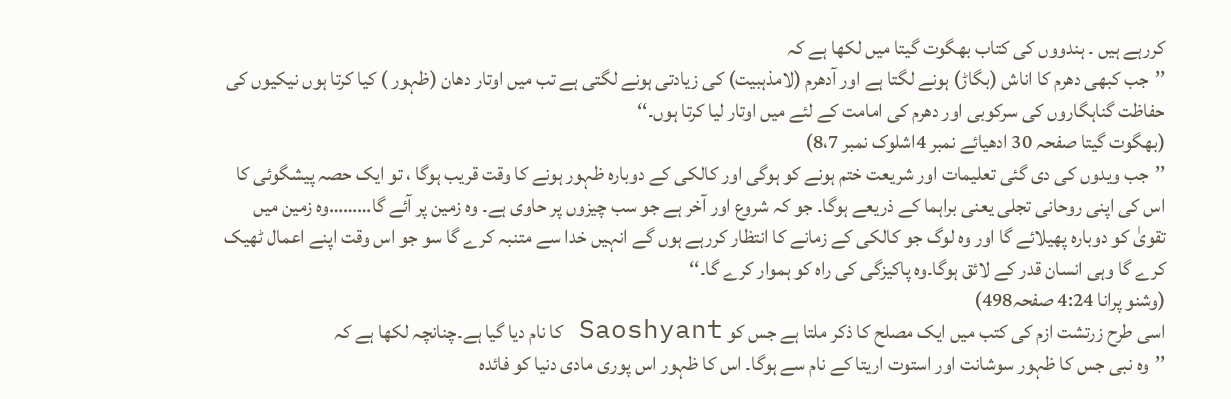کررہے ہیں ۔ ہندووں کی کتاب بھگوت گیتا میں لکھا ہے کہ
’’جب کبھی دھرم کا اناش (بگاڑ) ہونے لگتا ہے اور آدھرم (لامذہبیت) کی زیادتی ہونے لگتی ہے تب میں اوتار دھان (ظہور ) کیا کرتا ہوں نیکیوں کی حفاظت گناہگاروں کی سرکوبی اور دھرم کی امامت کے لئے میں اوتار لیا کرتا ہوں۔‘‘
(بھگوت گیتا صفحہ 30 ادھیائے نمبر 4اشلوک نمبر 8،7)
’’جب ویدوں کی دی گئی تعلیمات اور شریعت ختم ہونے کو ہوگی اور کالکی کے دوبارہ ظہور ہونے کا وقت قریب ہوگا ، تو ایک حصہ پیشگوئی کا اس کی اپنی روحانی تجلی یعنی براہما کے ذریعے ہوگا۔ جو کہ شروع اور آخر ہے جو سب چیزوں پر حاوی ہے۔ وہ زمین پر آئے گا………وہ زمین میں تقویٰ کو دوبارہ پھیلائے گا اور وہ لوگ جو کالکی کے زمانے کا انتظار کررہے ہوں گے انہیں خدا سے متنبہ کرے گا سو جو اس وقت اپنے اعمال ٹھیک کرے گا وہی انسان قدر کے لائق ہوگا۔وہ پاکیزگی کی راہ کو ہموار کرے گا۔‘‘
(وشنو پرانا 4:24 صفحہ498)
اسی طرح زرتشت ازم کی کتب میں ایک مصلح کا ذکر ملتا ہے جس کو Saoshyant کا نام دیا گیا ہے۔چنانچہ لکھا ہے کہ
’’وہ نبی جس کا ظہور سوشانت اور استوت اریتا کے نام سے ہوگا۔ اس کا ظہور اس پوری مادی دنیا کو فائدہ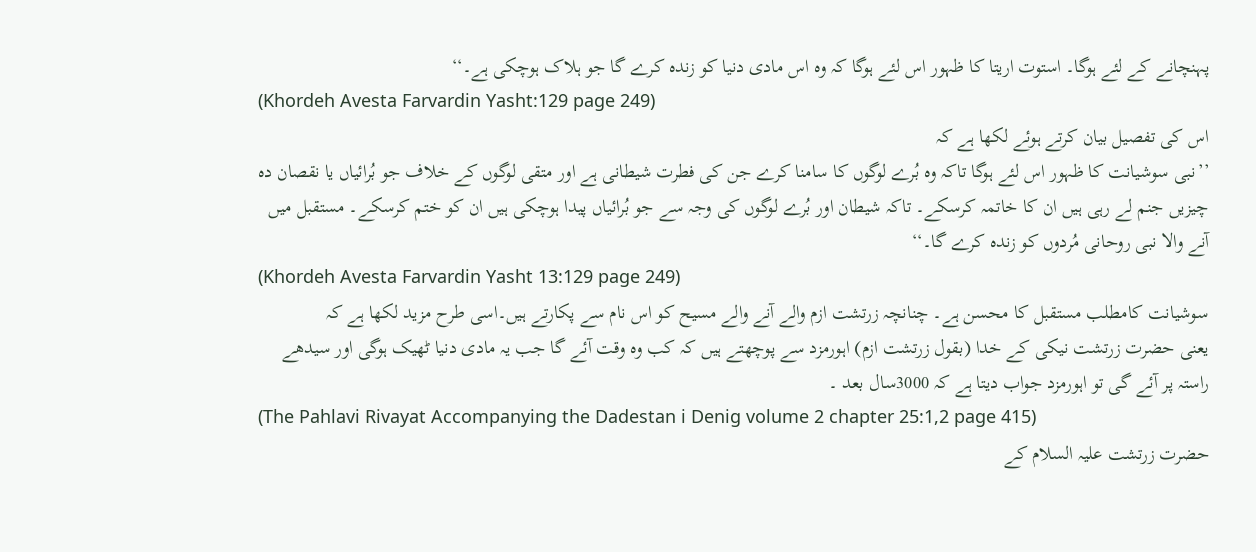پہنچانے کے لئے ہوگا۔ استوت اریتا کا ظہور اس لئے ہوگا کہ وہ اس مادی دنیا کو زندہ کرے گا جو ہلاک ہوچکی ہے۔‘‘
(Khordeh Avesta Farvardin Yasht:129 page 249)
اس کی تفصیل بیان کرتے ہوئے لکھا ہے کہ
’’نبی سوشیانت کا ظہور اس لئے ہوگا تاکہ وہ بُرے لوگوں کا سامنا کرے جن کی فطرت شیطانی ہے اور متقی لوگوں کے خلاف جو بُرائیاں یا نقصان دہ چیزیں جنم لے رہی ہیں ان کا خاتمہ کرسکے۔ تاکہ شیطان اور بُرے لوگوں کی وجہ سے جو بُرائیاں پیدا ہوچکی ہیں ان کو ختم کرسکے۔ مستقبل میں آنے والا نبی روحانی مُردوں کو زندہ کرے گا۔‘‘
(Khordeh Avesta Farvardin Yasht 13:129 page 249)
سوشیانت کامطلب مستقبل کا محسن ہے۔ چنانچہ زرتشت ازم والے آنے والے مسیح کو اس نام سے پکارتے ہیں۔اسی طرح مزید لکھا ہے کہ
یعنی حضرت زرتشت نیکی کے خدا (بقول زرتشت ازم) اہورمزد سے پوچھتے ہیں کہ کب وہ وقت آئے گا جب یہ مادی دنیا ٹھیک ہوگی اور سیدھے راستہ پر آئے گی تو اہورمزد جواب دیتا ہے کہ 3000سال بعد ۔
(The Pahlavi Rivayat Accompanying the Dadestan i Denig volume 2 chapter 25:1,2 page 415)
حضرت زرتشت علیہ السلام کے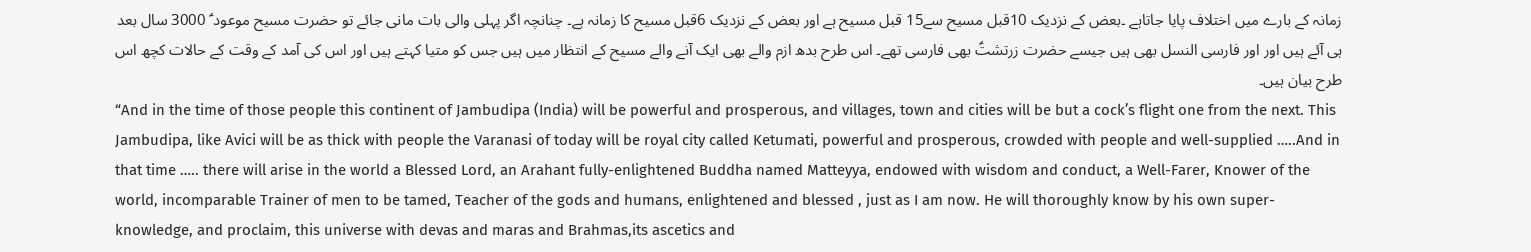زمانہ کے بارے میں اختلاف پایا جاتاہے ۔بعض کے نزدیک 10قبل مسیح سے15 قبل مسیح ہے اور بعض کے نزدیک 6قبل مسیح کا زمانہ ہے۔ چنانچہ اگر پہلی والی بات مانی جائے تو حضرت مسیح موعود ؑ 3000 سال بعد ہی آئے ہیں اور اور فارسی النسل بھی ہیں جیسے حضرت زرتشتؑ بھی فارسی تھے۔ اس طرح بدھ ازم والے بھی ایک آنے والے مسیح کے انتظار میں ہیں جس کو متیا کہتے ہیں اور اس کی آمد کے وقت کے حالات کچھ اس طرح بیان ہیں۔
“And in the time of those people this continent of Jambudipa (India) will be powerful and prosperous, and villages, town and cities will be but a cock’s flight one from the next. This Jambudipa, like Avici will be as thick with people the Varanasi of today will be royal city called Ketumati, powerful and prosperous, crowded with people and well-supplied …..And in that time ….. there will arise in the world a Blessed Lord, an Arahant fully-enlightened Buddha named Matteyya, endowed with wisdom and conduct, a Well-Farer, Knower of the world, incomparable Trainer of men to be tamed, Teacher of the gods and humans, enlightened and blessed , just as I am now. He will thoroughly know by his own super-knowledge, and proclaim, this universe with devas and maras and Brahmas,its ascetics and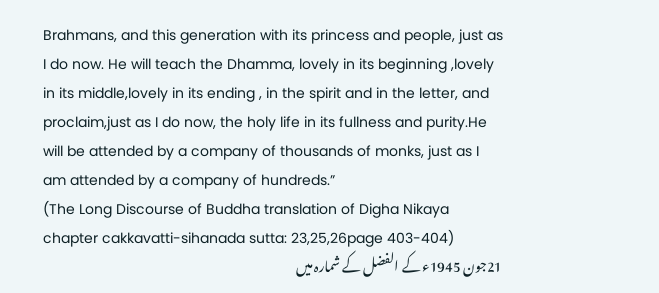Brahmans, and this generation with its princess and people, just as I do now. He will teach the Dhamma, lovely in its beginning ,lovely in its middle,lovely in its ending , in the spirit and in the letter, and proclaim,just as I do now, the holy life in its fullness and purity.He will be attended by a company of thousands of monks, just as I am attended by a company of hundreds.”
(The Long Discourse of Buddha translation of Digha Nikaya chapter cakkavatti-sihanada sutta: 23,25,26page 403-404)
21جون 1945ء کے الفضل کے شمارہ میں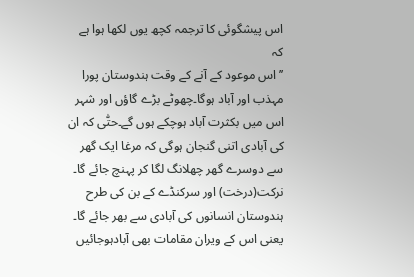اس پیشگوئی کا ترجمہ کچھ یوں لکھا ہوا ہے کہ
’’اس موعود کے آنے کے وقت ہندوستان پورا مہذب اور آباد ہوگا۔چھوٹے بڑے گاؤں اور شہر اس میں بکثرت آباد ہوچکے ہوں گے۔حتّٰی کہ ان کی آبادی اتنی گنجان ہوگی کہ مرغا ایک گھر سے دوسرے گھر چھلانگ لگا کر پہنچ جائے گا۔ نرکت(درخت) اور سرکنڈے کے بن کی طرح ہندوستان انسانوں کی آبادی سے بھر جائے گا۔ یعنی اس کے ویران مقامات بھی آبادہوجائیں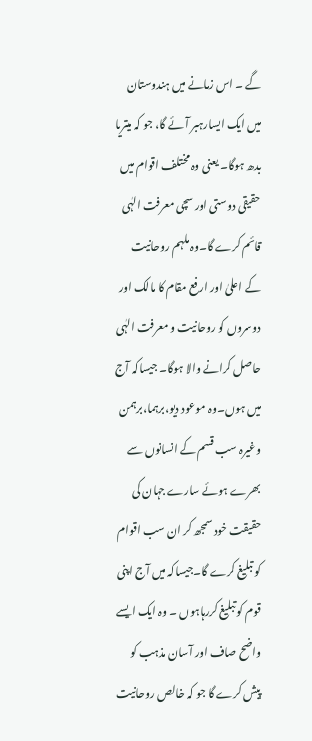گے ۔ اس زمانے میں ہندوستان میں ایک ایسارہبر آئے گا، جو کہ میتریا بدھ ہوگا۔ یعنی وہ مختلف اقوام میں حقیقی دوستی اور سچی معرفت الہٰی قائم کرے گا۔وہ ملہم روحانیت کے اعلیٰ اور ارفع مقام کا مالک اور دوسروں کو روحانیت و معرفت الہٰی حاصل کرانے والا ہوگا۔ جیساکہ آج میں ہوں۔وہ موعود دیو،برہما،برہمن وغیرہ سب قسم کے انسانوں سے بھرے ہوئے سارے جہان کی حقیقت خود سمجھ کر ان سب اقوام کو تبلیغ کرے گا۔جیساکہ میں آج اپنی قوم کو تبلیغ کررہاہوں ۔ وہ ایک ایسے واضح صاف اور آسان مذہب کو پیش کرے گا جو کہ خالص روحانیت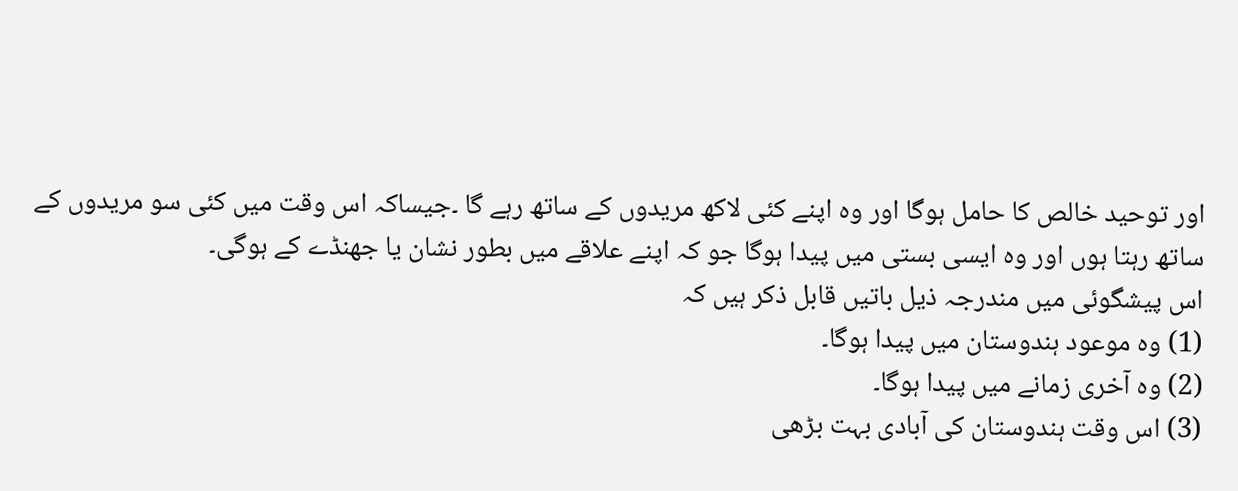اور توحید خالص کا حامل ہوگا اور وہ اپنے کئی لاکھ مریدوں کے ساتھ رہے گا ۔جیساکہ اس وقت میں کئی سو مریدوں کے ساتھ رہتا ہوں اور وہ ایسی بستی میں پیدا ہوگا جو کہ اپنے علاقے میں بطور نشان یا جھنڈے کے ہوگی۔
اس پیشگوئی میں مندرجہ ذیل باتیں قابل ذکر ہیں کہ
(1) وہ موعود ہندوستان میں پیدا ہوگا۔
(2) وہ آخری زمانے میں پیدا ہوگا۔
(3) اس وقت ہندوستان کی آبادی بہت بڑھی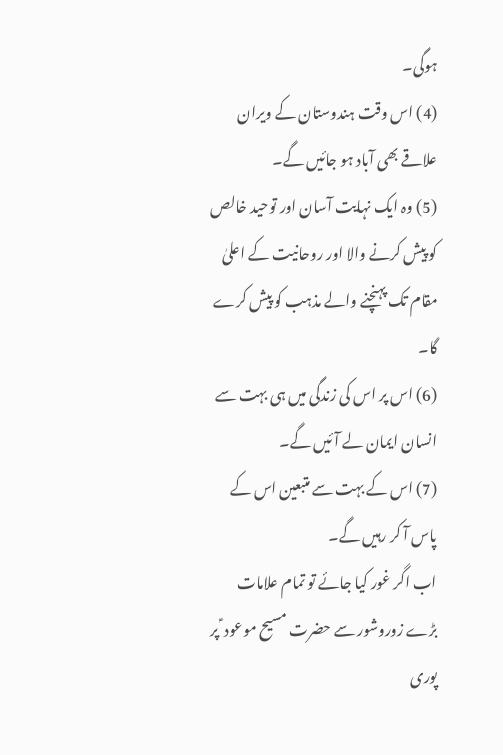ہوگی۔
(4) اس وقت ہندوستان کے ویران علاقے بھی آباد ہو جائیں گے۔
(5) وہ ایک نہایت آسان اور توحید خالص کو پیش کرنے والا اور روحانیت کے اعلیٰ مقام تک پہنچنے والے مذہب کو پیش کرے گا۔
(6) اس پر اس کی زندگی میں ہی بہت سے انسان ایمان لے آئیں گے۔
(7) اس کے بہت سے متبعین اس کے پاس آ کر رہیں گے۔
اب اگر غور کیا جائے تو تمام علامات بڑے زوروشور سے حضرت مسیح موعود ؑ پر پوری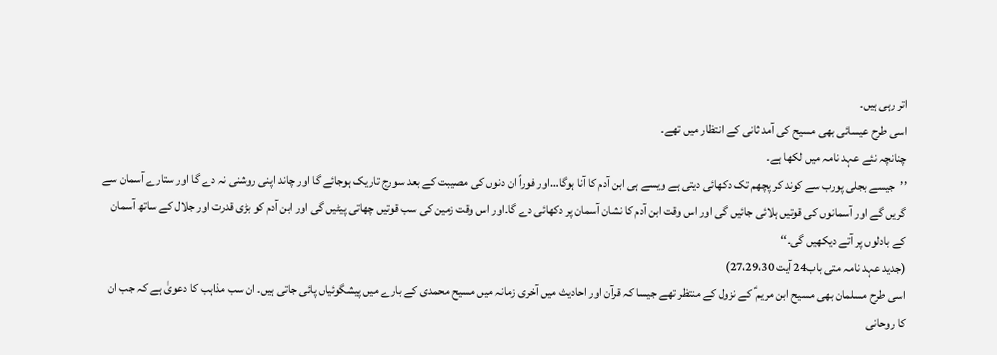اتر رہی ہیں۔
اسی طرح عیسائی بھی مسیح کی آمد ثانی کے انتظار میں تھے۔
چنانچہ نئے عہد نامہ میں لکھا ہے۔
’’جیسے بجلی پورب سے کوند کر پچھم تک دکھائی دیتی ہے ویسے ہی ابن آدم کا آنا ہوگا…اور فوراً ان دنوں کی مصیبت کے بعد سورج تاریک ہوجائے گا اور چاند اپنی روشنی نہ دے گا اور ستارے آسمان سے گریں گے اور آسمانوں کی قوتیں ہلائی جائیں گی اور اس وقت ابن آدم کا نشان آسمان پر دکھائی دے گا۔اور اس وقت زمین کی سب قوتیں چھاتی پیٹیں گی اور ابن آدم کو بڑی قدرت اور جلال کے ساتھ آسمان کے بادلوں پر آتے دیکھیں گی۔‘‘
(جدید عہد نامہ متی باب24 آیت 27،29،30)
اسی طرح مسلمان بھی مسیح ابن مریم ؑ کے نزول کے منتظر تھے جیسا کہ قرآن اور احادیث میں آخری زمانہ میں مسیح محمدی کے بارے میں پیشگوئیاں پائی جاتی ہیں۔ ان سب مذاہب کا دعویٰ ہے کہ جب ان کا روحانی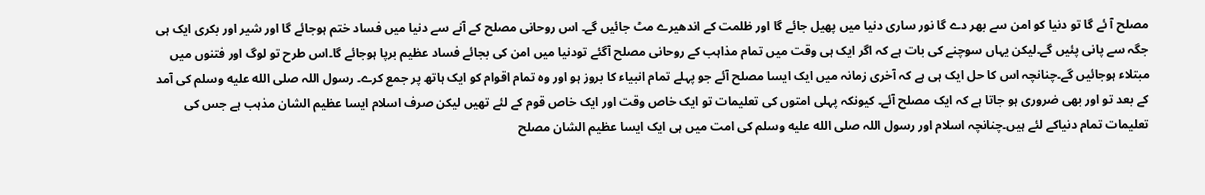مصلح آ ئے گا تو دنیا کو امن سے بھر دے گا نور ساری دنیا میں پھیل جائے گا اور ظلمت کے اندھیرے مٹ جائیں گے۔ اس روحانی مصلح کے آنے سے دنیا میں فساد ختم ہوجائے گا اور شیر اور بکری ایک ہی جگہ سے پانی پئیں گے۔لیکن یہاں سوچنے کی بات ہے کہ اگر ایک ہی وقت میں تمام مذاہب کے روحانی مصلح آگئے تودنیا میں امن کی بجائے فساد عظیم برپا ہوجائے گا۔اس طرح تو لوگ اور فتنوں میں مبتلاء ہوجائیں گے۔چنانچہ اس کا حل ایک ہی ہے کہ آخری زمانہ میں ایک ایسا مصلح آئے جو پہلے تمام انبیاء کا بروز ہو اور وہ تمام اقوام کو ایک ہاتھ پر جمع کرے۔ رسول اللہ صلى الله عليه وسلم کی آمد کے بعد تو اور بھی ضروری ہو جاتا ہے کہ ایک مصلح آئے۔ کیونکہ پہلی امتوں کی تعلیمات تو ایک خاص وقت اور ایک خاص قوم کے لئے تھیں لیکن صرف اسلام ایسا عظیم الشان مذہب ہے جس کی تعلیمات تمام دنیاکے لئے ہیں۔چنانچہ اسلام اور رسول اللہ صلى الله عليه وسلم کی امت میں ہی ایک ایسا عظیم الشان مصلح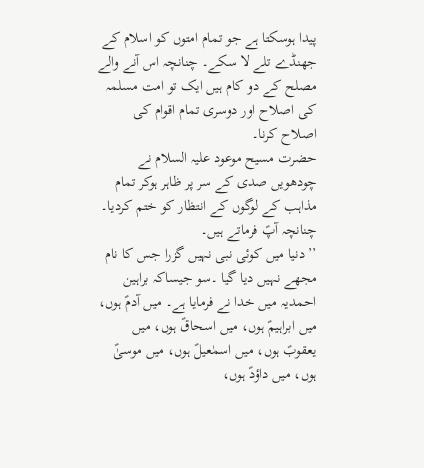پیدا ہوسکتا ہے جو تمام امتوں کو اسلام کے جھنڈے تلے لا سکے۔ چنانچہ اس آنے والے مصلح کے دو کام ہیں ایک تو امت مسلمہ کی اصلاح اور دوسری تمام اقوام کی اصلاح کرنا۔
حضرت مسیح موعود علیہ السلام نے چودھویں صدی کے سر پر ظاہر ہوکر تمام مذاہب کے لوگوں کے انتظار کو ختم کردیا۔ چنانچہ آپؑ فرماتے ہیں۔
’’دنیا میں کوئی نبی نہیں گزرا جس کا نام مجھے نہیں دیا گیا ۔سو جیساکہ براہین احمدیہ میں خدا نے فرمایا ہے۔ میں آدمؑ ہوں، میں ابراہیمؑ ہوں، میں اسحاقؑ ہوں، میں یعقوبؑ ہوں، میں اسمٰعیلؑ ہوں، میں موسیٰؑ ہوں، میں داؤدؑ ہوں،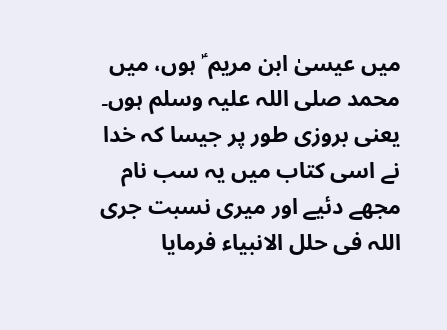میں عیسیٰ ابن مریم ؑ ہوں، میں محمد صلی اللہ علیہ وسلم ہوں۔ یعنی بروزی طور پر جیسا کہ خدا نے اسی کتاب میں یہ سب نام مجھے دئیے اور میری نسبت جری اللہ فی حلل الانبیاء فرمایا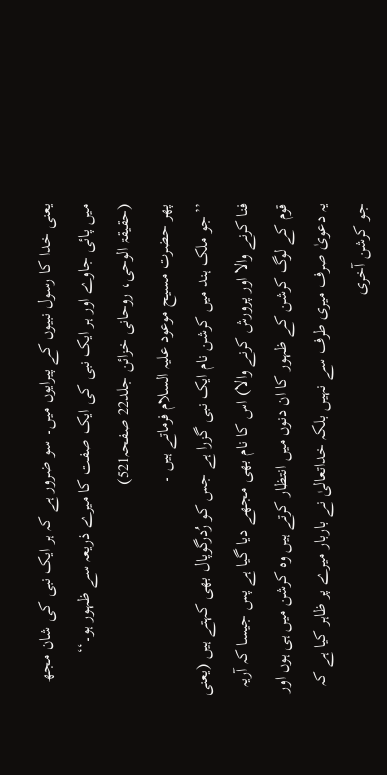یعنی خدا کا رسول نبیوں کے پیرایوں میں۔ سو ضرور ہے کہ ہر ایک نبی کی شان مجھ میں پائی جاوے اور ہر ایک نبی کی ایک صفت کا میرے ذریعہ سے ظہور ہو۔‘‘
(حقیقۃ الوحی، روحانی خزائن جلد22 صفحہ521)
پھر حضرت مسیح موعود علیہ السلام فرماتے ہیں ۔
’’جو ملک ہند میں کرشن نام ایک نبی گزرا ہے جس کو رُدرگوپال بھی کہتے ہیں (یعنی فنا کرنے والا اور پرورش کرنے والا) اس کا نام بھی مجھے دیا گیا ہے پس جیسا کہ آریہ قوم کے لوگ کرشن کے ظہور کا ان دنوں میں انتظار کرتے ہیں وہ کرشن میں ہی ہوں اور یہ دعویٰ صرف میری طرف سے نہیں بلکہ خداتعالیٰ نے باربار میرے پر ظاہر کیا ہے کہ جو کرشن آخری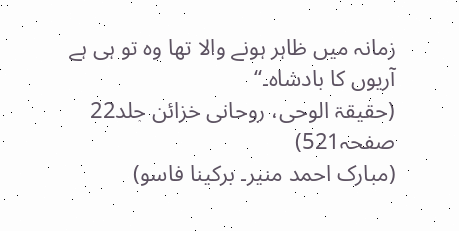زمانہ میں ظاہر ہونے والا تھا وہ تو ہی ہے آریوں کا بادشاہ۔‘‘
(حقیقۃ الوحی، روحانی خزائن جلد22 صفحہ521)
(مبارک احمد منیر۔ برکینا فاسو)